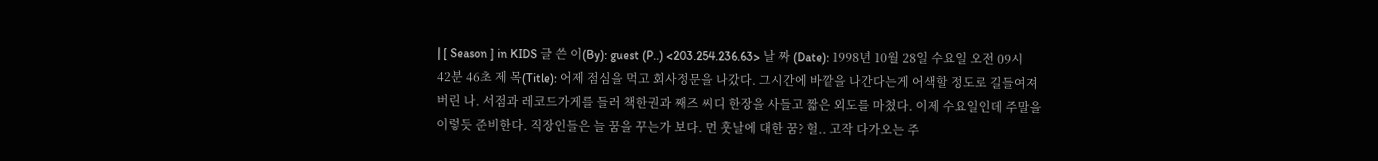| [ Season ] in KIDS 글 쓴 이(By): guest (P..) <203.254.236.63> 날 짜 (Date): 1998년 10월 28일 수요일 오전 09시 42분 46초 제 목(Title): 어제 점심을 먹고 회사정문을 나갔다. 그시간에 바깥을 나간다는게 어색할 정도로 길들여져버린 나. 서점과 레코드가게를 들러 책한권과 째즈 씨디 한장을 사들고 짧은 외도를 마쳤다. 이제 수요일인데 주말을 이렇듯 준비한다. 직장인들은 늘 꿈을 꾸는가 보다. 먼 훗날에 대한 꿈? 헐.. 고작 다가오는 주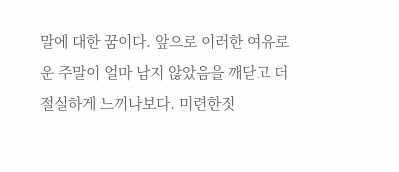말에 대한 꿈이다. 앞으로 이러한 여유로운 주말이 얼마 남지 않았음을 깨닫고 더 절실하게 느끼나보다. 미련한짓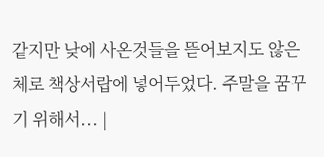같지만 낮에 사온것들을 뜯어보지도 않은체로 책상서랍에 넣어두었다. 주말을 꿈꾸기 위해서... |